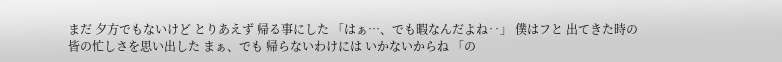まだ 夕方でもないけど とりあえず 帰る事にした 「はぁ…、でも暇なんだよね‥」 僕はフと 出てきた時の 皆の忙しさを思い出した まぁ、でも 帰らないわけには いかないからね 「の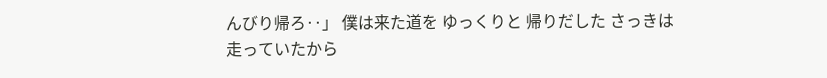んびり帰ろ‥」 僕は来た道を ゆっくりと 帰りだした さっきは走っていたから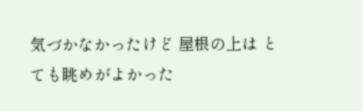気づかなかったけど 屋根の上は とても眺めがよかった